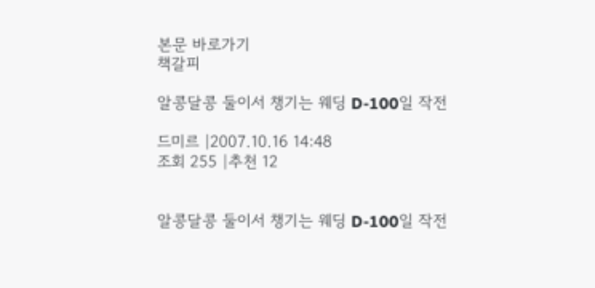본문 바로가기
책갈피

알콩달콩 둘이서 챙기는 웨딩 D-100일 작전

드미르 |2007.10.16 14:48
조회 255 |추천 12


알콩달콩 둘이서 챙기는 웨딩 D-100일 작전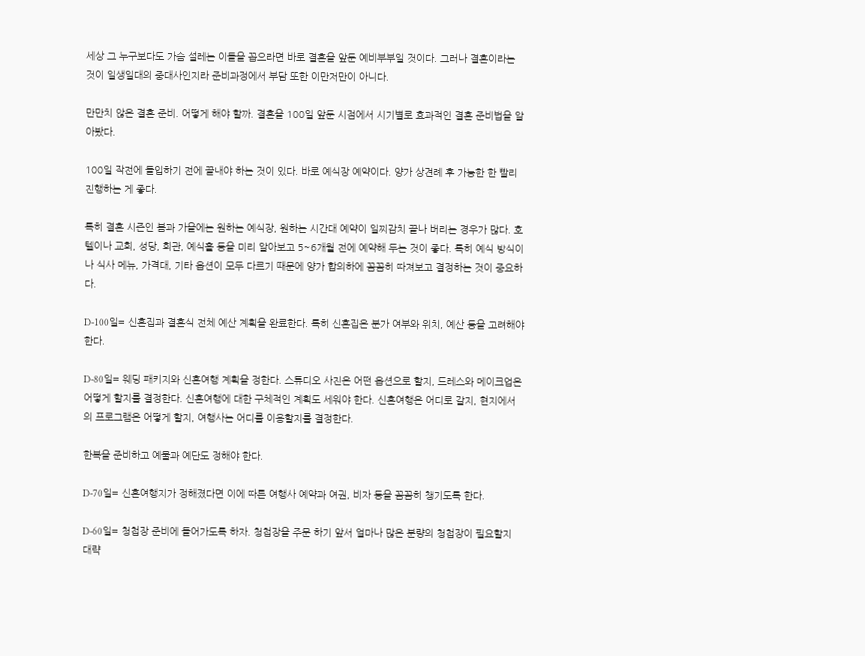세상 그 누구보다도 가슴 설레는 이들을 꼽으라면 바로 결혼을 앞둔 예비부부일 것이다. 그러나 결혼이라는 것이 일생일대의 중대사인지라 준비과정에서 부담 또한 이만저만이 아니다.

만만치 않은 결혼 준비. 어떻게 해야 할까. 결혼을 100일 앞둔 시점에서 시기별로 효과적인 결혼 준비법을 알아봤다.

100일 작전에 돌입하기 전에 끝내야 하는 것이 있다. 바로 예식장 예약이다. 양가 상견례 후 가능한 한 빨리 진행하는 게 좋다.

특히 결혼 시즌인 봄과 가을에는 원하는 예식장, 원하는 시간대 예약이 일찌감치 끝나 버리는 경우가 많다. 호텔이나 교회, 성당, 회관, 예식홀 등을 미리 알아보고 5~6개월 전에 예약해 두는 것이 좋다. 특히 예식 방식이나 식사 메뉴, 가격대, 기타 옵션이 모두 다르기 때문에 양가 합의하에 꼼꼼히 따져보고 결정하는 것이 중요하다.

D-100일= 신혼집과 결혼식 전체 예산 계획을 완료한다. 특히 신혼집은 분가 여부와 위치, 예산 등을 고려해야 한다.

D-80일= 웨딩 패키지와 신혼여행 계획을 정한다. 스튜디오 사진은 어떤 옵션으로 할지, 드레스와 메이크업은 어떻게 할지를 결정한다. 신혼여행에 대한 구체적인 계획도 세워야 한다. 신혼여행은 어디로 갈지, 현지에서의 프로그램은 어떻게 할지, 여행사는 어디를 이용할지를 결정한다.

한복을 준비하고 예물과 예단도 정해야 한다.

D-70일= 신혼여행지가 정해졌다면 이에 따른 여행사 예약과 여권, 비자 등을 꼼꼼히 챙기도록 한다.

D-60일= 청첩장 준비에 들어가도록 하자. 청첩장을 주문 하기 앞서 얼마나 많은 분량의 청첩장이 필요할지 대략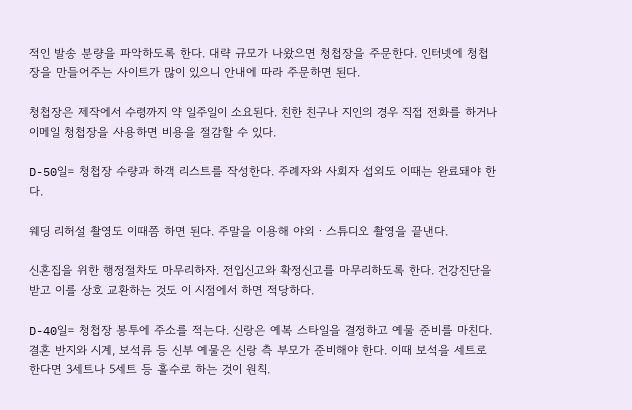적인 발송 분량을 파악하도록 한다. 대략 규모가 나왔으면 청첩장을 주문한다. 인터넷에 청첩장을 만들어주는 사이트가 많이 있으니 안내에 따라 주문하면 된다.

청첩장은 제작에서 수령까지 약 일주일이 소요된다. 친한 친구나 지인의 경우 직접 전화를 하거나 이메일 청첩장을 사용하면 비용을 절감할 수 있다.

D-50일= 청첩장 수량과 하객 리스트를 작성한다. 주례자와 사회자 섭외도 이때는 완료돼야 한다.

웨딩 리허설 촬영도 이때쯤 하면 된다. 주말을 이용해 야외ㆍ스튜디오 촬영을 끝낸다.

신혼집을 위한 행정절차도 마무리하자. 전입신고와 확정신고를 마무리하도록 한다. 건강진단을 받고 이를 상호 교환하는 것도 이 시점에서 하면 적당하다.

D-40일= 청첩장 봉투에 주소를 적는다. 신랑은 예복 스타일을 결정하고 예물 준비를 마친다. 결혼 반지와 시계, 보석류 등 신부 예물은 신랑 측 부모가 준비해야 한다. 이때 보석을 세트로 한다면 3세트나 5세트 등 홀수로 하는 것이 원칙.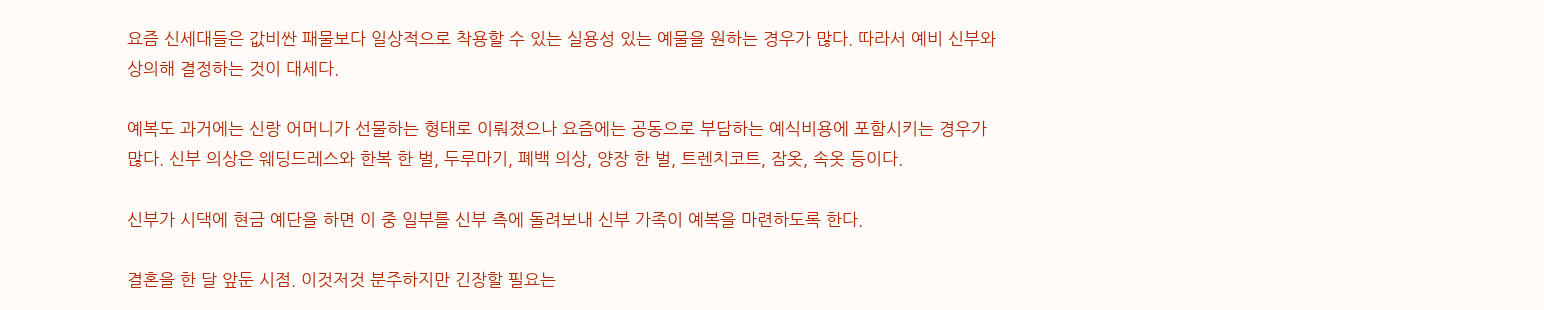요즘 신세대들은 값비싼 패물보다 일상적으로 착용할 수 있는 실용성 있는 예물을 원하는 경우가 많다. 따라서 예비 신부와 상의해 결정하는 것이 대세다.

예복도 과거에는 신랑 어머니가 선물하는 형태로 이뤄졌으나 요즘에는 공동으로 부담하는 예식비용에 포함시키는 경우가 많다. 신부 의상은 웨딩드레스와 한복 한 벌, 두루마기, 폐백 의상, 양장 한 벌, 트렌치코트, 잠옷, 속옷 등이다.

신부가 시댁에 현금 예단을 하면 이 중 일부를 신부 측에 돌려보내 신부 가족이 예복을 마련하도록 한다.

결혼을 한 달 앞둔 시점. 이것저것 분주하지만 긴장할 필요는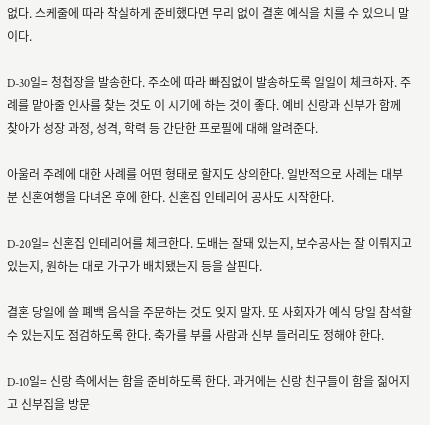없다. 스케줄에 따라 착실하게 준비했다면 무리 없이 결혼 예식을 치를 수 있으니 말이다.

D-30일= 청첩장을 발송한다. 주소에 따라 빠짐없이 발송하도록 일일이 체크하자. 주례를 맡아줄 인사를 찾는 것도 이 시기에 하는 것이 좋다. 예비 신랑과 신부가 함께 찾아가 성장 과정, 성격, 학력 등 간단한 프로필에 대해 알려준다.

아울러 주례에 대한 사례를 어떤 형태로 할지도 상의한다. 일반적으로 사례는 대부분 신혼여행을 다녀온 후에 한다. 신혼집 인테리어 공사도 시작한다.

D-20일= 신혼집 인테리어를 체크한다. 도배는 잘돼 있는지, 보수공사는 잘 이뤄지고 있는지, 원하는 대로 가구가 배치됐는지 등을 살핀다.

결혼 당일에 쓸 폐백 음식을 주문하는 것도 잊지 말자. 또 사회자가 예식 당일 참석할 수 있는지도 점검하도록 한다. 축가를 부를 사람과 신부 들러리도 정해야 한다.

D-10일= 신랑 측에서는 함을 준비하도록 한다. 과거에는 신랑 친구들이 함을 짊어지고 신부집을 방문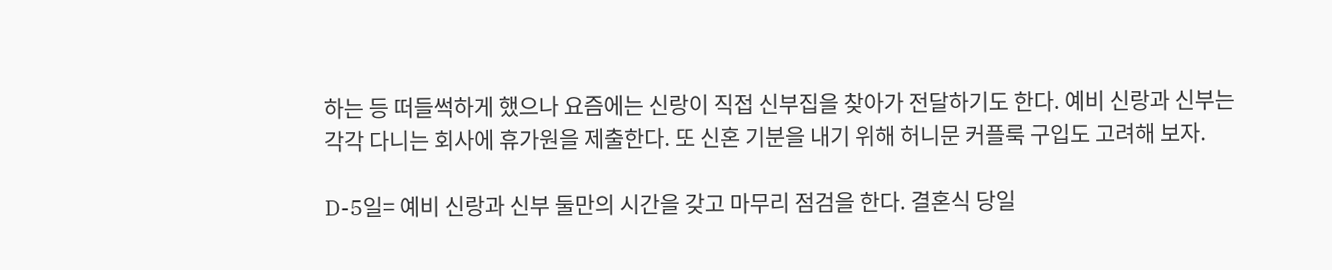하는 등 떠들썩하게 했으나 요즘에는 신랑이 직접 신부집을 찾아가 전달하기도 한다. 예비 신랑과 신부는 각각 다니는 회사에 휴가원을 제출한다. 또 신혼 기분을 내기 위해 허니문 커플룩 구입도 고려해 보자.

D-5일= 예비 신랑과 신부 둘만의 시간을 갖고 마무리 점검을 한다. 결혼식 당일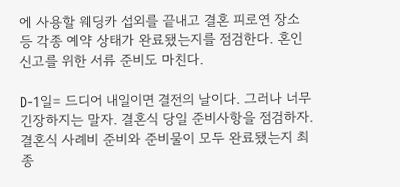에 사용할 웨딩카 섭외를 끝내고 결혼 피로연 장소 등 각종 예약 상태가 완료됐는지를 점검한다. 혼인신고를 위한 서류 준비도 마친다.

D-1일= 드디어 내일이면 결전의 날이다. 그러나 너무 긴장하지는 말자. 결혼식 당일 준비사항을 점검하자. 결혼식 사례비 준비와 준비물이 모두 완료됐는지 최종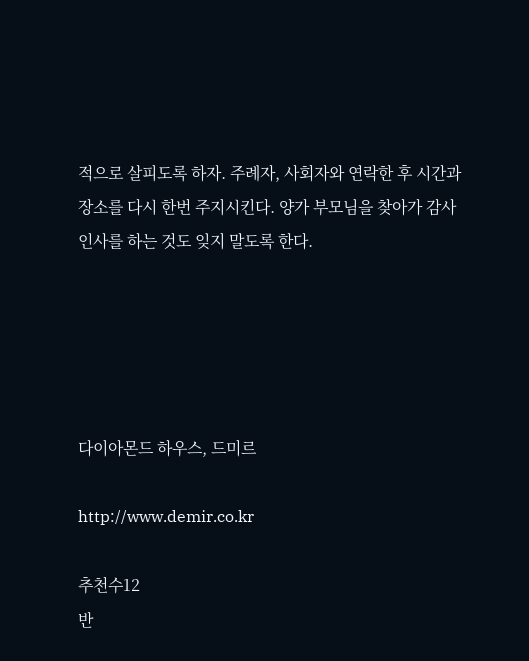적으로 살피도록 하자. 주례자, 사회자와 연락한 후 시간과 장소를 다시 한번 주지시킨다. 양가 부모님을 찾아가 감사 인사를 하는 것도 잊지 말도록 한다.





다이아몬드 하우스, 드미르

http://www.demir.co.kr

추천수12
반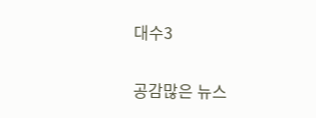대수3

공감많은 뉴스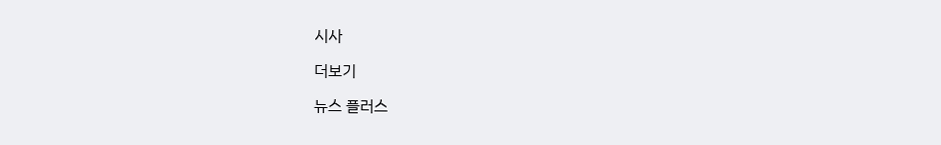시사

더보기

뉴스 플러스